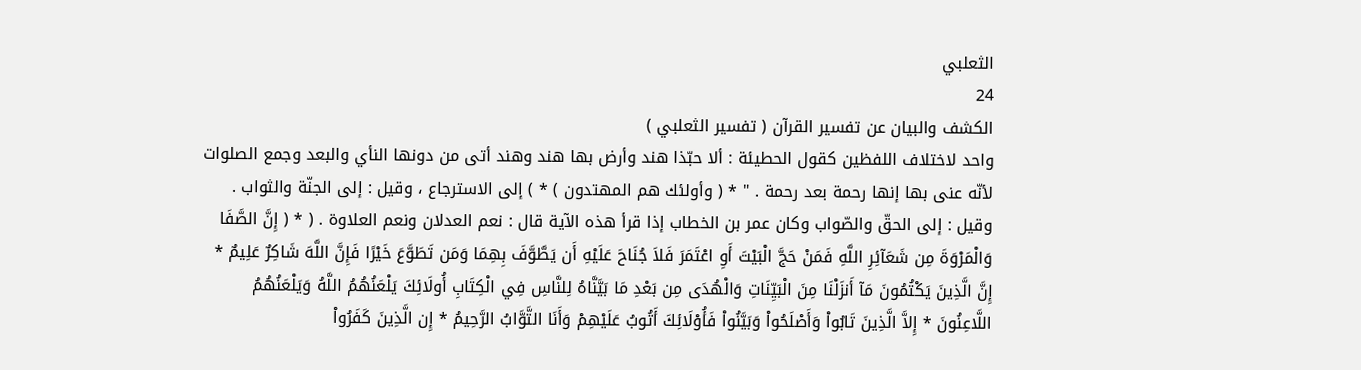الثعلبي
24
الكشف والبيان عن تفسير القرآن ( تفسير الثعلبي )
واحد لاختلاف اللفظين كقول الحطيئة : ألا حبّذا هند وأرض بها هند وهند أتى من دونها النأي والبعد وجمع الصلوات لأنّه عنى بها إنها رحمة بعد رحمة . " * ( وأولئك هم المهتدون ) * ) إلى الاسترجاع ، وقيل : إلى الجنّة والثواب . وقيل : إلى الحقّ والصّواب وكان عمر بن الخطاب إذا قرأ هذه الآية قال : نعم العدلان ونعم العلاوة . ( * ( إِنَّ الصَّفَا وَالْمَرْوَةَ مِن شَعَآئِرِ اللَّهِ فَمَنْ حَجَّ الْبَيْتَ أَوِ اعْتَمَرَ فَلاَ جُنَاحَ عَلَيْهِ أَن يَطَّوَّفَ بِهِمَا وَمَن تَطَوَّعَ خَيْرًا فَإِنَّ اللَّهَ شَاكِرٌ عَلِيمٌ * إِنَّ الَّذِينَ يَكْتُمُونَ مَآ أَنزَلْنَا مِنَ الْبَيِّنَاتِ وَالْهُدَى مِن بَعْدِ مَا بَيَّنَّاهُ لِلنَّاسِ فِي الْكِتَابِ أُولَائِكَ يَلْعَنُهُمُ اللَّهُ وَيَلْعَنُهُمُ اللَّاعِنُونَ * إِلاَّ الَّذِينَ تَابُواْ وَأَصْلَحُواْ وَبَيَّنُواْ فَأُوْلَائِكَ أَتُوبُ عَلَيْهِمْ وَأَنَا التَّوَّابُ الرَّحِيمُ * إِن الَّذِينَ كَفَرُواْ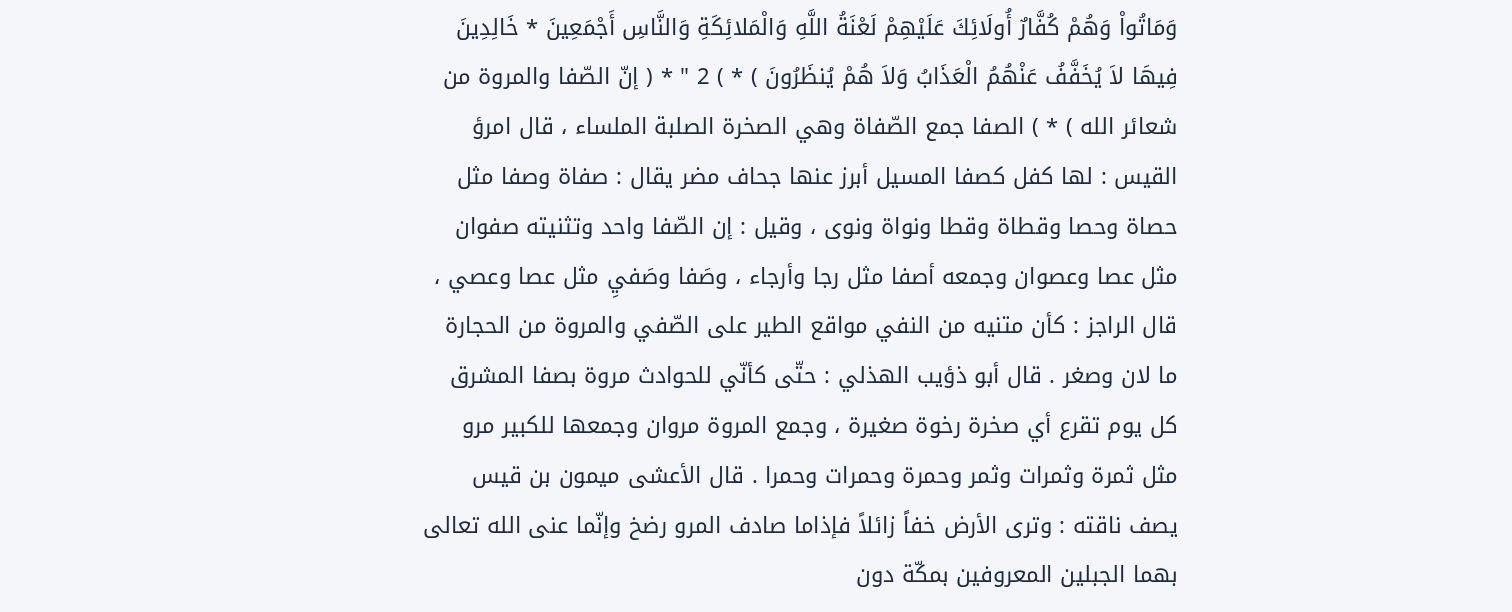وَمَاتُواْ وَهُمْ كُفَّارٌ أُولَائِكَ عَلَيْهِمْ لَعْنَةُ اللَّهِ وَالْمَلائِكَةِ وَالنَّاسِ أَجْمَعِينَ * خَالِدِينَ فِيهَا لاَ يُخَفَّفُ عَنْهُمُ الْعَذَابُ وَلاَ هُمْ يُنظَرُونَ ) * ) 2 " * ( إنّ الصّفا والمروة من شعائر الله ) * ) الصفا جمع الصّفاة وهي الصخرة الصلبة الملساء ، قال امرؤ القيس : لها كفل كصفا المسيل أبرز عنها جحاف مضر يقال : صفاة وصفا مثل حصاة وحصا وقطاة وقطا ونواة ونوى ، وقيل : إن الصّفا واحد وتثنيته صفوان مثل عصا وعصوان وجمعه أصفا مثل رجا وأرجاء ، وصَفا وصَفيِ مثل عصا وعصي ، قال الراجز : كأن متنيه من النفي مواقع الطير على الصّفي والمروة من الحجارة ما لان وصغر . قال أبو ذؤيب الهذلي : حتّى كأنّي للحوادث مروة بصفا المشرق كل يوم تقرع أي صخرة رخوة صغيرة ، وجمع المروة مروان وجمعها للكبير مرو مثل ثمرة وثمرات وثمر وحمرة وحمرات وحمرا . قال الأعشى ميمون بن قيس يصف ناقته : وترى الأرض خفاً زائلاً فإذاما صادف المرو رضخ وإنّما عنى الله تعالى بهما الجبلين المعروفين بمكّة دون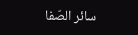سائر الصّفا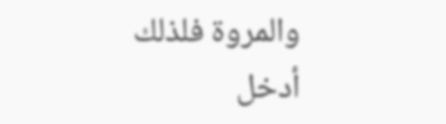والمروة فلذلك أدخل